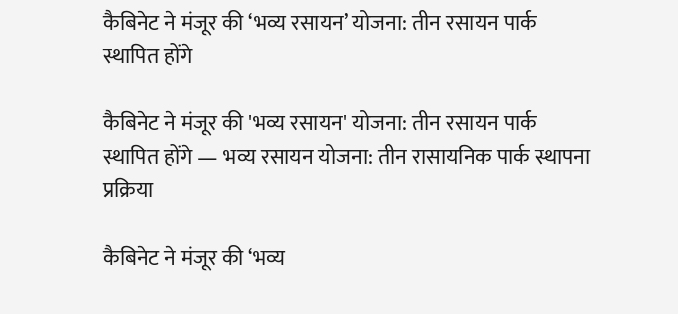कैबिनेट ने मंजूर की ‘भव्य रसायन’ योजना: तीन रसायन पार्क स्थापित होंगे

कैबिनेट ने मंजूर की 'भव्य रसायन' योजना: तीन रसायन पार्क स्थापित होंगे — भव्य रसायन योजना: तीन रासायनिक पार्क स्थापना प्रक्रिया

कैबिनेट ने मंजूर की ‘भव्य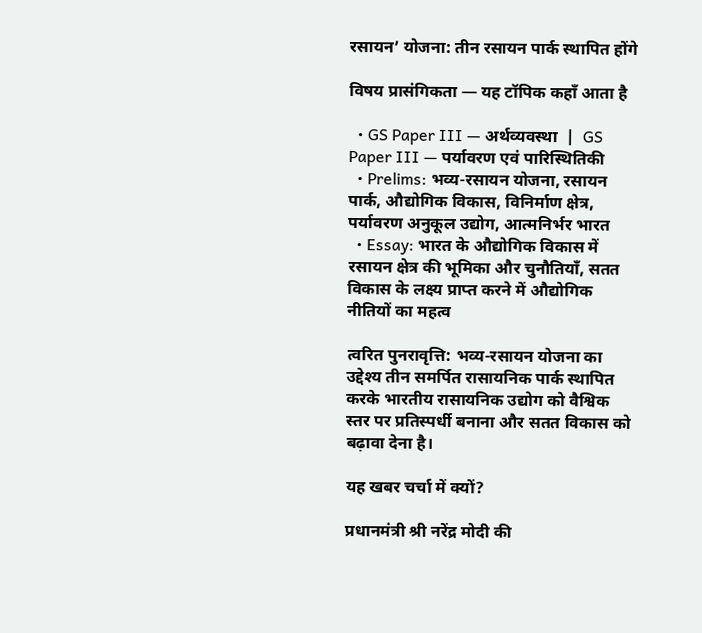रसायन’ योजना: तीन रसायन पार्क स्थापित होंगे

विषय प्रासंगिकता — यह टॉपिक कहाँ आता है

  • GS Paper III — अर्थव्यवस्था  |  GS Paper III — पर्यावरण एवं पारिस्थितिकी
  • Prelims: भव्य-रसायन योजना, रसायन पार्क, औद्योगिक विकास, विनिर्माण क्षेत्र, पर्यावरण अनुकूल उद्योग, आत्मनिर्भर भारत
  • Essay: भारत के औद्योगिक विकास में रसायन क्षेत्र की भूमिका और चुनौतियाँ, सतत विकास के लक्ष्य प्राप्त करने में औद्योगिक नीतियों का महत्व

त्वरित पुनरावृत्ति: भव्य-रसायन योजना का उद्देश्य तीन समर्पित रासायनिक पार्क स्थापित करके भारतीय रासायनिक उद्योग को वैश्विक स्तर पर प्रतिस्पर्धी बनाना और सतत विकास को बढ़ावा देना है।

यह खबर चर्चा में क्यों?

प्रधानमंत्री श्री नरेंद्र मोदी की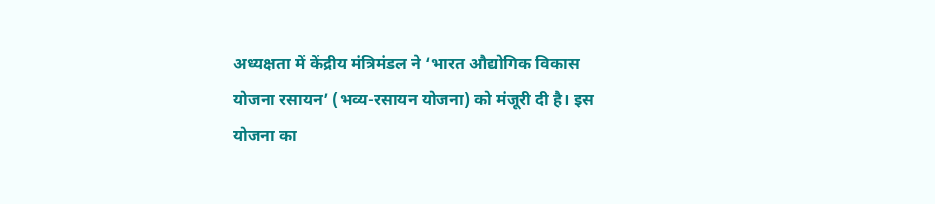अध्यक्षता में केंद्रीय मंत्रिमंडल ने ‘भारत औद्योगिक विकास योजना रसायन’ (भव्य-रसायन योजना) को मंजूरी दी है। इस योजना का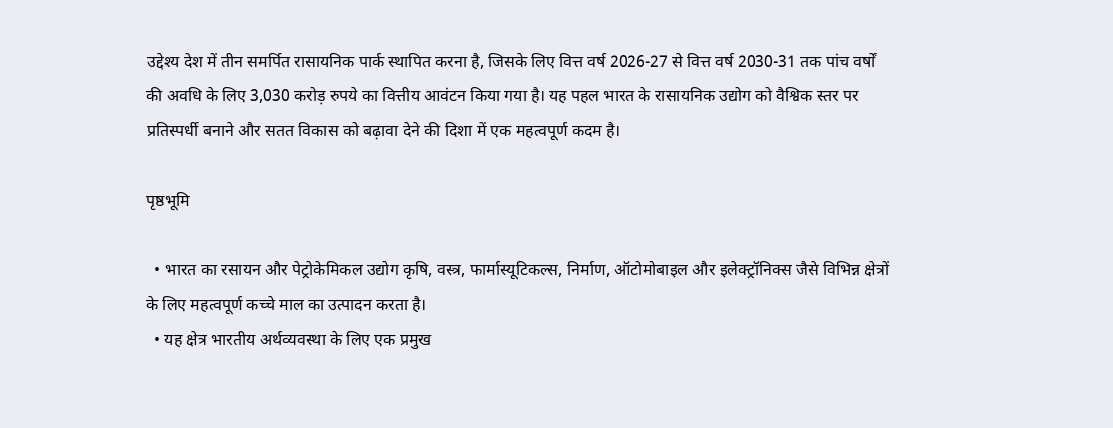उद्देश्य देश में तीन समर्पित रासायनिक पार्क स्थापित करना है, जिसके लिए वित्त वर्ष 2026-27 से वित्त वर्ष 2030-31 तक पांच वर्षों की अवधि के लिए 3,030 करोड़ रुपये का वित्तीय आवंटन किया गया है। यह पहल भारत के रासायनिक उद्योग को वैश्विक स्तर पर प्रतिस्पर्धी बनाने और सतत विकास को बढ़ावा देने की दिशा में एक महत्वपूर्ण कदम है।

पृष्ठभूमि

  • भारत का रसायन और पेट्रोकेमिकल उद्योग कृषि, वस्त्र, फार्मास्यूटिकल्स, निर्माण, ऑटोमोबाइल और इलेक्ट्रॉनिक्स जैसे विभिन्न क्षेत्रों के लिए महत्वपूर्ण कच्चे माल का उत्पादन करता है।
  • यह क्षेत्र भारतीय अर्थव्यवस्था के लिए एक प्रमुख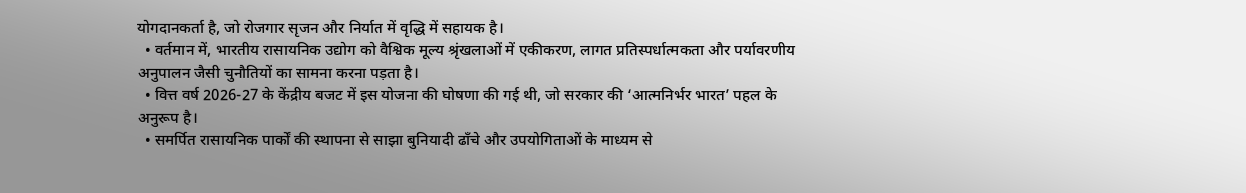योगदानकर्ता है, जो रोजगार सृजन और निर्यात में वृद्धि में सहायक है।
  • वर्तमान में, भारतीय रासायनिक उद्योग को वैश्विक मूल्य श्रृंखलाओं में एकीकरण, लागत प्रतिस्पर्धात्मकता और पर्यावरणीय अनुपालन जैसी चुनौतियों का सामना करना पड़ता है।
  • वित्त वर्ष 2026-27 के केंद्रीय बजट में इस योजना की घोषणा की गई थी, जो सरकार की ‘आत्मनिर्भर भारत’ पहल के अनुरूप है।
  • समर्पित रासायनिक पार्कों की स्थापना से साझा बुनियादी ढाँचे और उपयोगिताओं के माध्यम से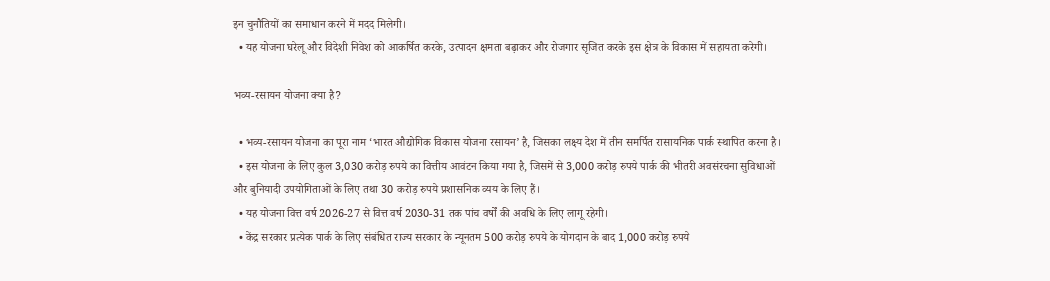इन चुनौतियों का समाधान करने में मदद मिलेगी।
  • यह योजना घरेलू और विदेशी निवेश को आकर्षित करके, उत्पादन क्षमता बढ़ाकर और रोजगार सृजित करके इस क्षेत्र के विकास में सहायता करेगी।

भव्य-रसायन योजना क्या है?

  • भव्य-रसायन योजना का पूरा नाम ‘भारत औद्योगिक विकास योजना रसायन’ है, जिसका लक्ष्य देश में तीन समर्पित रासायनिक पार्क स्थापित करना है।
  • इस योजना के लिए कुल 3,030 करोड़ रुपये का वित्तीय आवंटन किया गया है, जिसमें से 3,000 करोड़ रुपये पार्क की भीतरी अवसंरचना सुविधाओं और बुनियादी उपयोगिताओं के लिए तथा 30 करोड़ रुपये प्रशासनिक व्यय के लिए हैं।
  • यह योजना वित्त वर्ष 2026-27 से वित्त वर्ष 2030-31 तक पांच वर्षों की अवधि के लिए लागू रहेगी।
  • केंद्र सरकार प्रत्येक पार्क के लिए संबंधित राज्य सरकार के न्यूनतम 500 करोड़ रुपये के योगदान के बाद 1,000 करोड़ रुपये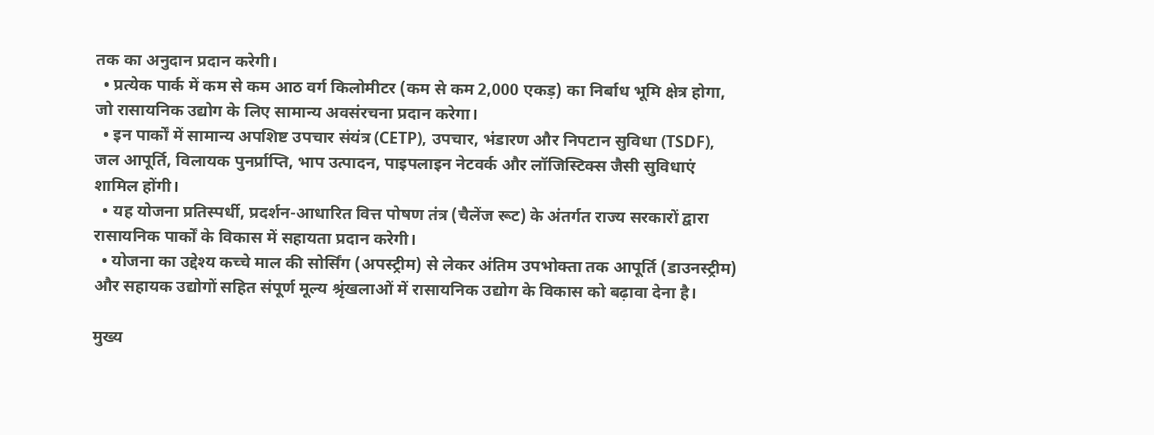तक का अनुदान प्रदान करेगी।
  • प्रत्येक पार्क में कम से कम आठ वर्ग किलोमीटर (कम से कम 2,000 एकड़) का निर्बाध भूमि क्षेत्र होगा, जो रासायनिक उद्योग के लिए सामान्य अवसंरचना प्रदान करेगा।
  • इन पार्कों में सामान्य अपशिष्ट उपचार संयंत्र (CETP), उपचार, भंडारण और निपटान सुविधा (TSDF), जल आपूर्ति, विलायक पुनर्प्राप्ति, भाप उत्पादन, पाइपलाइन नेटवर्क और लॉजिस्टिक्स जैसी सुविधाएं शामिल होंगी।
  • यह योजना प्रतिस्पर्धी, प्रदर्शन-आधारित वित्त पोषण तंत्र (चैलेंज रूट) के अंतर्गत राज्य सरकारों द्वारा रासायनिक पार्कों के विकास में सहायता प्रदान करेगी।
  • योजना का उद्देश्य कच्चे माल की सोर्सिंग (अपस्ट्रीम) से लेकर अंतिम उपभोक्ता तक आपूर्ति (डाउनस्ट्रीम) और सहायक उद्योगों सहित संपूर्ण मूल्य श्रृंखलाओं में रासायनिक उद्योग के विकास को बढ़ावा देना है।

मुख्य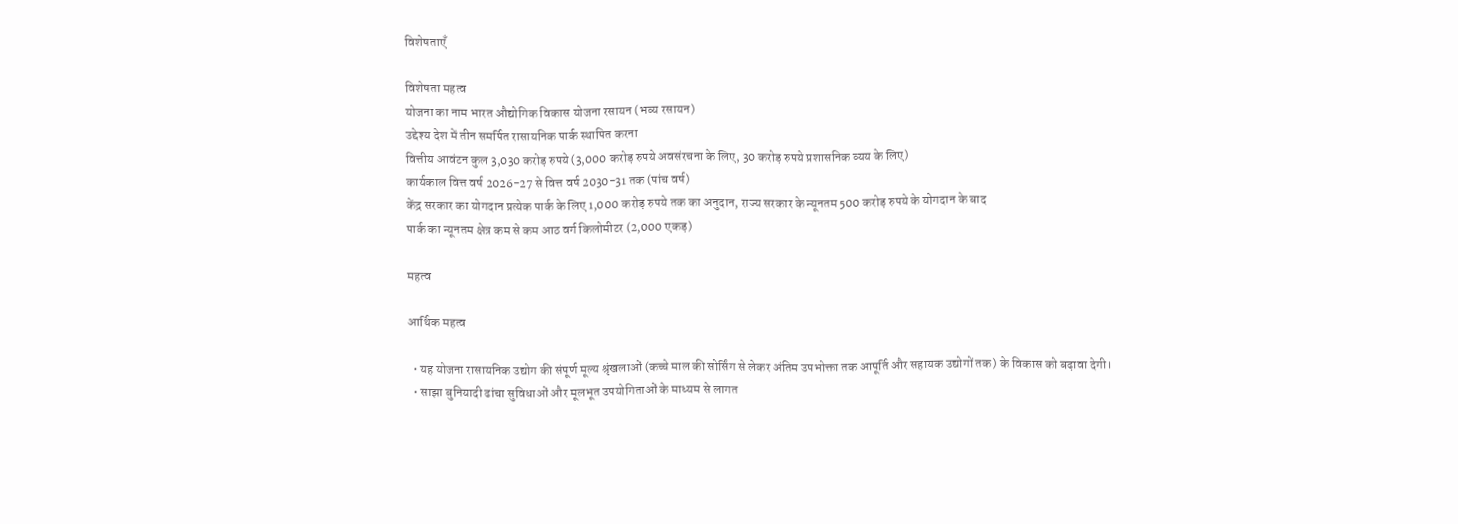विशेषताएँ

विशेषता महत्व
योजना का नाम भारत औद्योगिक विकास योजना रसायन (भव्य रसायन)
उद्देश्य देश में तीन समर्पित रासायनिक पार्क स्थापित करना
वित्तीय आवंटन कुल 3,030 करोड़ रुपये (3,000 करोड़ रुपये अवसंरचना के लिए, 30 करोड़ रुपये प्रशासनिक व्यय के लिए)
कार्यकाल वित्त वर्ष 2026-27 से वित्त वर्ष 2030-31 तक (पांच वर्ष)
केंद्र सरकार का योगदान प्रत्येक पार्क के लिए 1,000 करोड़ रुपये तक का अनुदान, राज्य सरकार के न्यूनतम 500 करोड़ रुपये के योगदान के बाद
पार्क का न्यूनतम क्षेत्र कम से कम आठ वर्ग किलोमीटर (2,000 एकड़)

महत्व

आर्थिक महत्व

  • यह योजना रासायनिक उद्योग की संपूर्ण मूल्य श्रृंखलाओं (कच्चे माल की सोर्सिंग से लेकर अंतिम उपभोक्ता तक आपूर्ति और सहायक उद्योगों तक) के विकास को बढ़ावा देगी।
  • साझा बुनियादी ढांचा सुविधाओं और मूलभूत उपयोगिताओं के माध्यम से लागत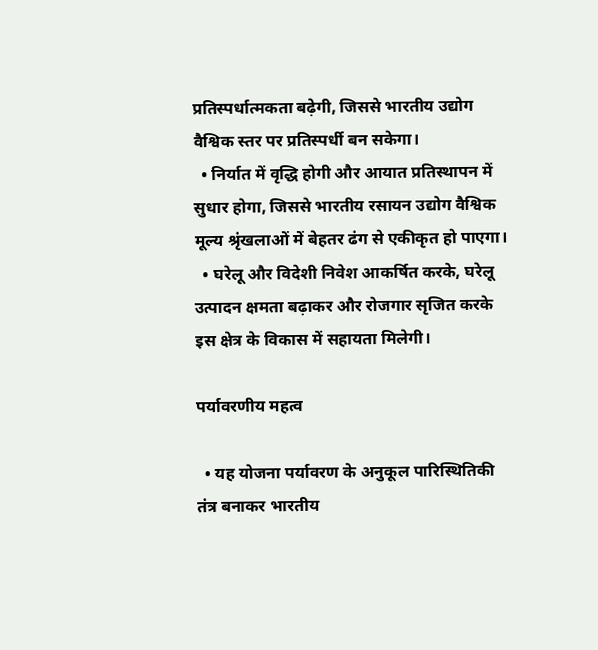प्रतिस्पर्धात्मकता बढ़ेगी, जिससे भारतीय उद्योग वैश्विक स्तर पर प्रतिस्पर्धी बन सकेगा।
  • निर्यात में वृद्धि होगी और आयात प्रतिस्थापन में सुधार होगा, जिससे भारतीय रसायन उद्योग वैश्विक मूल्य श्रृंखलाओं में बेहतर ढंग से एकीकृत हो पाएगा।
  • घरेलू और विदेशी निवेश आकर्षित करके, घरेलू उत्पादन क्षमता बढ़ाकर और रोजगार सृजित करके इस क्षेत्र के विकास में सहायता मिलेगी।

पर्यावरणीय महत्व

  • यह योजना पर्यावरण के अनुकूल पारिस्थितिकी तंत्र बनाकर भारतीय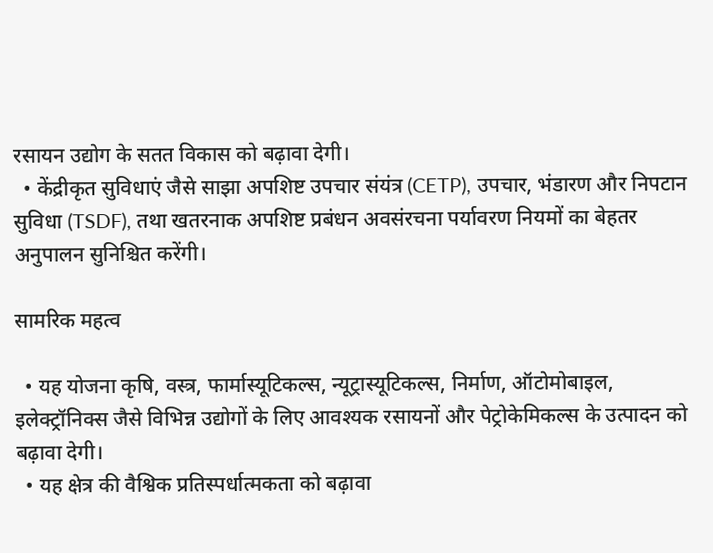रसायन उद्योग के सतत विकास को बढ़ावा देगी।
  • केंद्रीकृत सुविधाएं जैसे साझा अपशिष्ट उपचार संयंत्र (CETP), उपचार, भंडारण और निपटान सुविधा (TSDF), तथा खतरनाक अपशिष्ट प्रबंधन अवसंरचना पर्यावरण नियमों का बेहतर अनुपालन सुनिश्चित करेंगी।

सामरिक महत्व

  • यह योजना कृषि, वस्त्र, फार्मास्यूटिकल्स, न्यूट्रास्यूटिकल्स, निर्माण, ऑटोमोबाइल, इलेक्ट्रॉनिक्स जैसे विभिन्न उद्योगों के लिए आवश्यक रसायनों और पेट्रोकेमिकल्स के उत्पादन को बढ़ावा देगी।
  • यह क्षेत्र की वैश्विक प्रतिस्पर्धात्मकता को बढ़ावा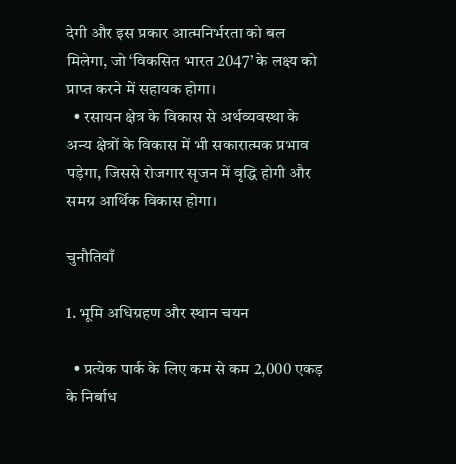देगी और इस प्रकार आत्मनिर्भरता को बल मिलेगा, जो ‘विकसित भारत 2047’ के लक्ष्य को प्राप्त करने में सहायक होगा।
  • रसायन क्षेत्र के विकास से अर्थव्यवस्था के अन्य क्षेत्रों के विकास में भी सकारात्मक प्रभाव पड़ेगा, जिससे रोजगार सृजन में वृद्धि होगी और समग्र आर्थिक विकास होगा।

चुनौतियाँ

1. भूमि अधिग्रहण और स्थान चयन

  • प्रत्येक पार्क के लिए कम से कम 2,000 एकड़ के निर्बाध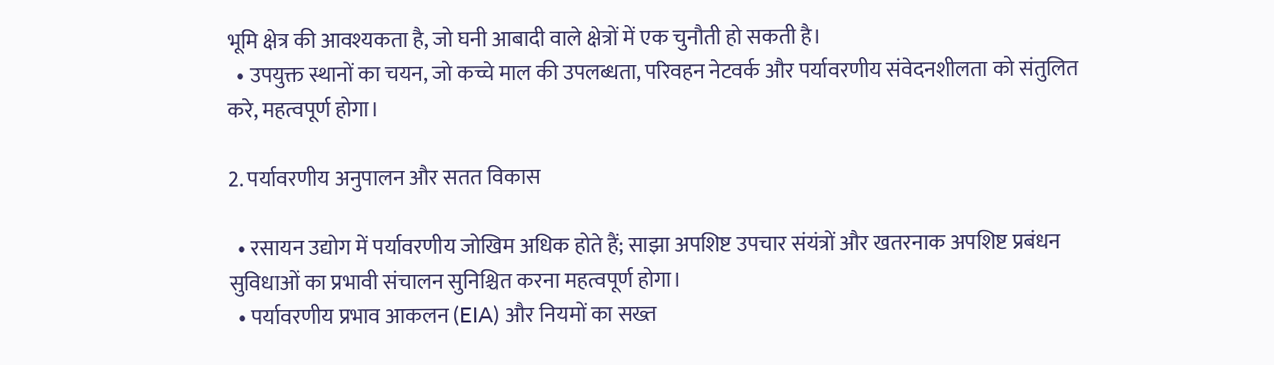भूमि क्षेत्र की आवश्यकता है, जो घनी आबादी वाले क्षेत्रों में एक चुनौती हो सकती है।
  • उपयुक्त स्थानों का चयन, जो कच्चे माल की उपलब्धता, परिवहन नेटवर्क और पर्यावरणीय संवेदनशीलता को संतुलित करे, महत्वपूर्ण होगा।

2. पर्यावरणीय अनुपालन और सतत विकास

  • रसायन उद्योग में पर्यावरणीय जोखिम अधिक होते हैं; साझा अपशिष्ट उपचार संयंत्रों और खतरनाक अपशिष्ट प्रबंधन सुविधाओं का प्रभावी संचालन सुनिश्चित करना महत्वपूर्ण होगा।
  • पर्यावरणीय प्रभाव आकलन (EIA) और नियमों का सख्त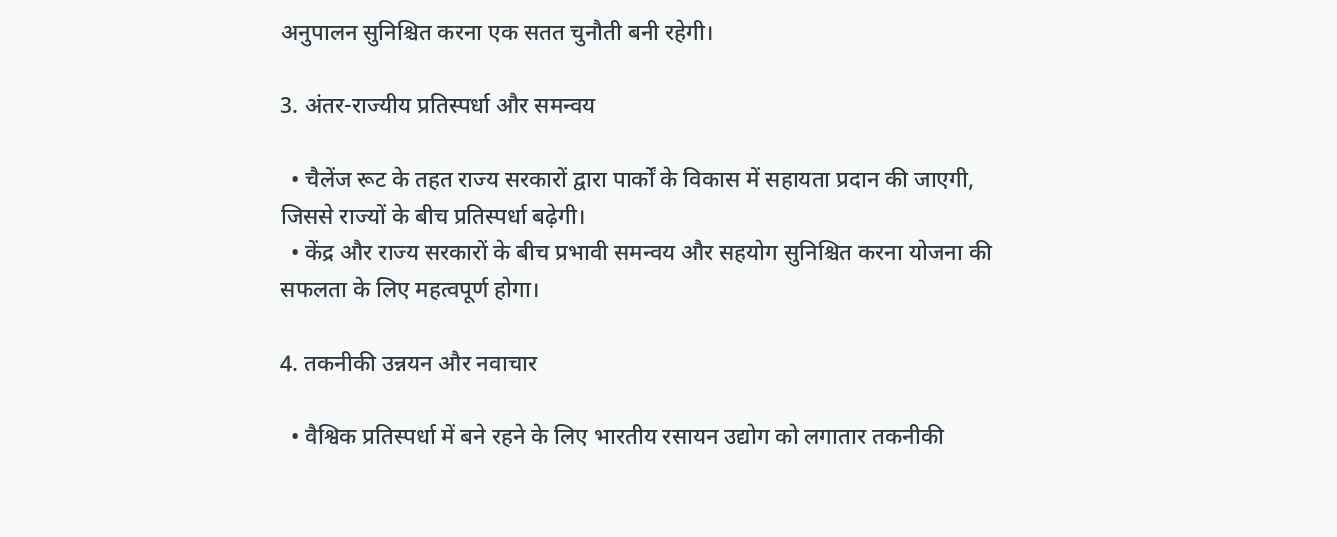अनुपालन सुनिश्चित करना एक सतत चुनौती बनी रहेगी।

3. अंतर-राज्यीय प्रतिस्पर्धा और समन्वय

  • चैलेंज रूट के तहत राज्य सरकारों द्वारा पार्कों के विकास में सहायता प्रदान की जाएगी, जिससे राज्यों के बीच प्रतिस्पर्धा बढ़ेगी।
  • केंद्र और राज्य सरकारों के बीच प्रभावी समन्वय और सहयोग सुनिश्चित करना योजना की सफलता के लिए महत्वपूर्ण होगा।

4. तकनीकी उन्नयन और नवाचार

  • वैश्विक प्रतिस्पर्धा में बने रहने के लिए भारतीय रसायन उद्योग को लगातार तकनीकी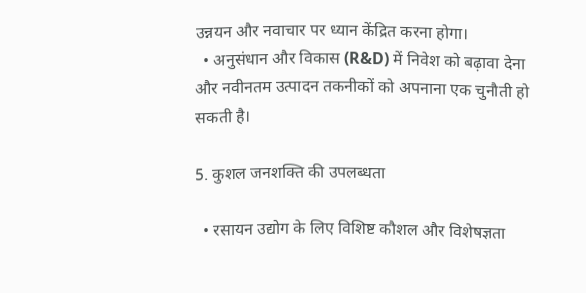उन्नयन और नवाचार पर ध्यान केंद्रित करना होगा।
  • अनुसंधान और विकास (R&D) में निवेश को बढ़ावा देना और नवीनतम उत्पादन तकनीकों को अपनाना एक चुनौती हो सकती है।

5. कुशल जनशक्ति की उपलब्धता

  • रसायन उद्योग के लिए विशिष्ट कौशल और विशेषज्ञता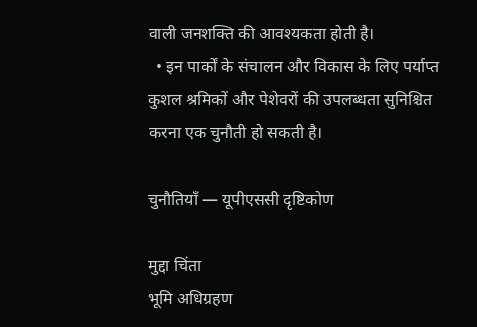वाली जनशक्ति की आवश्यकता होती है।
  • इन पार्कों के संचालन और विकास के लिए पर्याप्त कुशल श्रमिकों और पेशेवरों की उपलब्धता सुनिश्चित करना एक चुनौती हो सकती है।

चुनौतियाँ — यूपीएससी दृष्टिकोण

मुद्दा चिंता
भूमि अधिग्रहण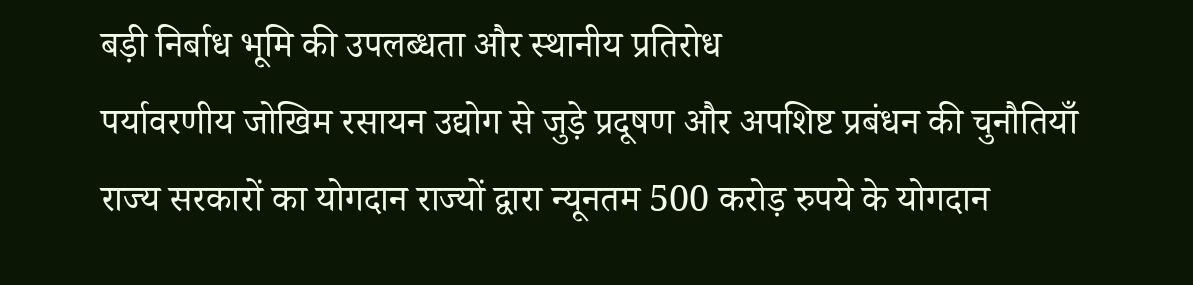बड़ी निर्बाध भूमि की उपलब्धता और स्थानीय प्रतिरोध
पर्यावरणीय जोखिम रसायन उद्योग से जुड़े प्रदूषण और अपशिष्ट प्रबंधन की चुनौतियाँ
राज्य सरकारों का योगदान राज्यों द्वारा न्यूनतम 500 करोड़ रुपये के योगदान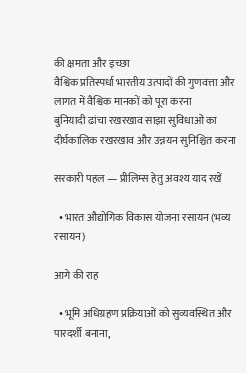की क्षमता और इच्छा
वैश्विक प्रतिस्पर्धा भारतीय उत्पादों की गुणवत्ता और लागत में वैश्विक मानकों को पूरा करना
बुनियादी ढांचा रखरखाव साझा सुविधाओं का दीर्घकालिक रखरखाव और उन्नयन सुनिश्चित करना

सरकारी पहल — प्रीलिम्स हेतु अवश्य याद रखें

  • भारत औद्योगिक विकास योजना रसायन (भव्य रसायन)

आगे की राह

  • भूमि अधिग्रहण प्रक्रियाओं को सुव्यवस्थित और पारदर्शी बनाना,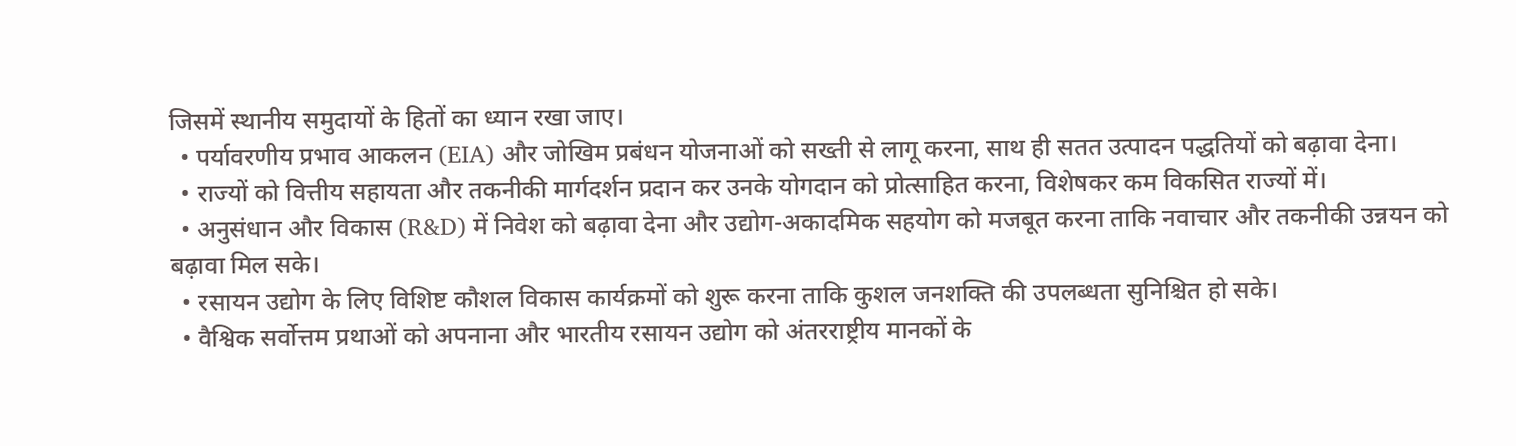जिसमें स्थानीय समुदायों के हितों का ध्यान रखा जाए।
  • पर्यावरणीय प्रभाव आकलन (EIA) और जोखिम प्रबंधन योजनाओं को सख्ती से लागू करना, साथ ही सतत उत्पादन पद्धतियों को बढ़ावा देना।
  • राज्यों को वित्तीय सहायता और तकनीकी मार्गदर्शन प्रदान कर उनके योगदान को प्रोत्साहित करना, विशेषकर कम विकसित राज्यों में।
  • अनुसंधान और विकास (R&D) में निवेश को बढ़ावा देना और उद्योग-अकादमिक सहयोग को मजबूत करना ताकि नवाचार और तकनीकी उन्नयन को बढ़ावा मिल सके।
  • रसायन उद्योग के लिए विशिष्ट कौशल विकास कार्यक्रमों को शुरू करना ताकि कुशल जनशक्ति की उपलब्धता सुनिश्चित हो सके।
  • वैश्विक सर्वोत्तम प्रथाओं को अपनाना और भारतीय रसायन उद्योग को अंतरराष्ट्रीय मानकों के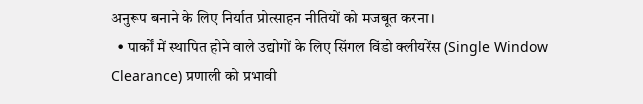अनुरूप बनाने के लिए निर्यात प्रोत्साहन नीतियों को मजबूत करना।
  • पार्कों में स्थापित होने वाले उद्योगों के लिए सिंगल विंडो क्लीयरेंस (Single Window Clearance) प्रणाली को प्रभावी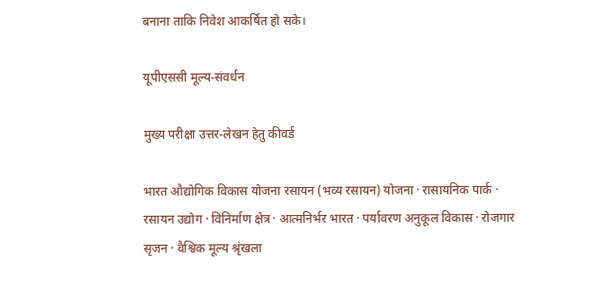बनाना ताकि निवेश आकर्षित हो सके।

यूपीएससी मूल्य-संवर्धन

मुख्य परीक्षा उत्तर-लेखन हेतु कीवर्ड

भारत औद्योगिक विकास योजना रसायन (भव्य रसायन) योजना · रासायनिक पार्क · रसायन उद्योग · विनिर्माण क्षेत्र · आत्मनिर्भर भारत · पर्यावरण अनुकूल विकास · रोजगार सृजन · वैश्विक मूल्य श्रृंखला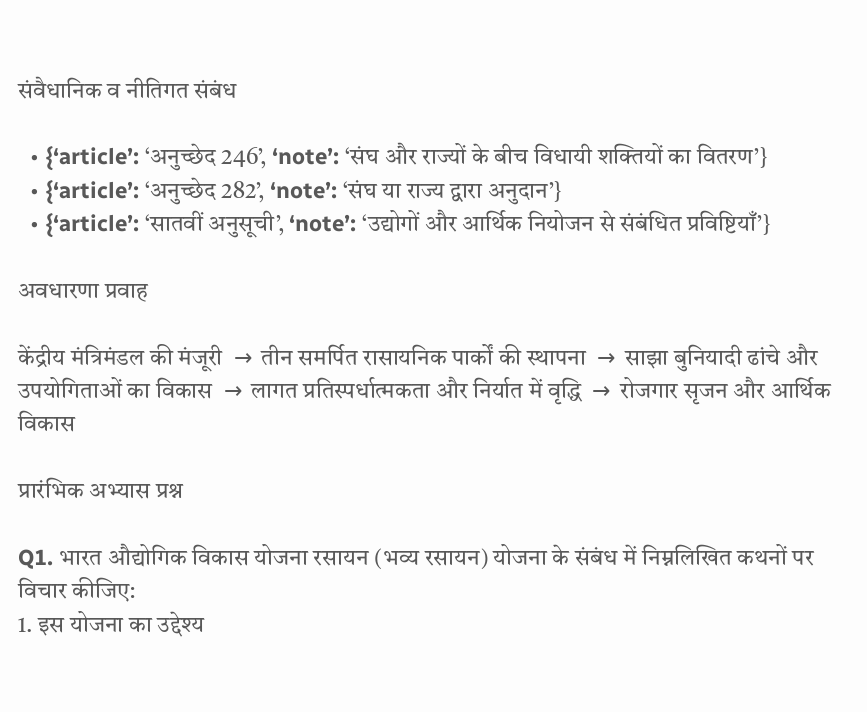संवैधानिक व नीतिगत संबंध

  • {‘article’: ‘अनुच्छेद 246’, ‘note’: ‘संघ और राज्यों के बीच विधायी शक्तियों का वितरण’}
  • {‘article’: ‘अनुच्छेद 282’, ‘note’: ‘संघ या राज्य द्वारा अनुदान’}
  • {‘article’: ‘सातवीं अनुसूची’, ‘note’: ‘उद्योगों और आर्थिक नियोजन से संबंधित प्रविष्टियाँ’}

अवधारणा प्रवाह

केंद्रीय मंत्रिमंडल की मंजूरी  →  तीन समर्पित रासायनिक पार्कों की स्थापना  →  साझा बुनियादी ढांचे और उपयोगिताओं का विकास  →  लागत प्रतिस्पर्धात्मकता और निर्यात में वृद्धि  →  रोजगार सृजन और आर्थिक विकास

प्रारंभिक अभ्यास प्रश्न

Q1. भारत औद्योगिक विकास योजना रसायन (भव्य रसायन) योजना के संबंध में निम्नलिखित कथनों पर विचार कीजिए:
1. इस योजना का उद्देश्य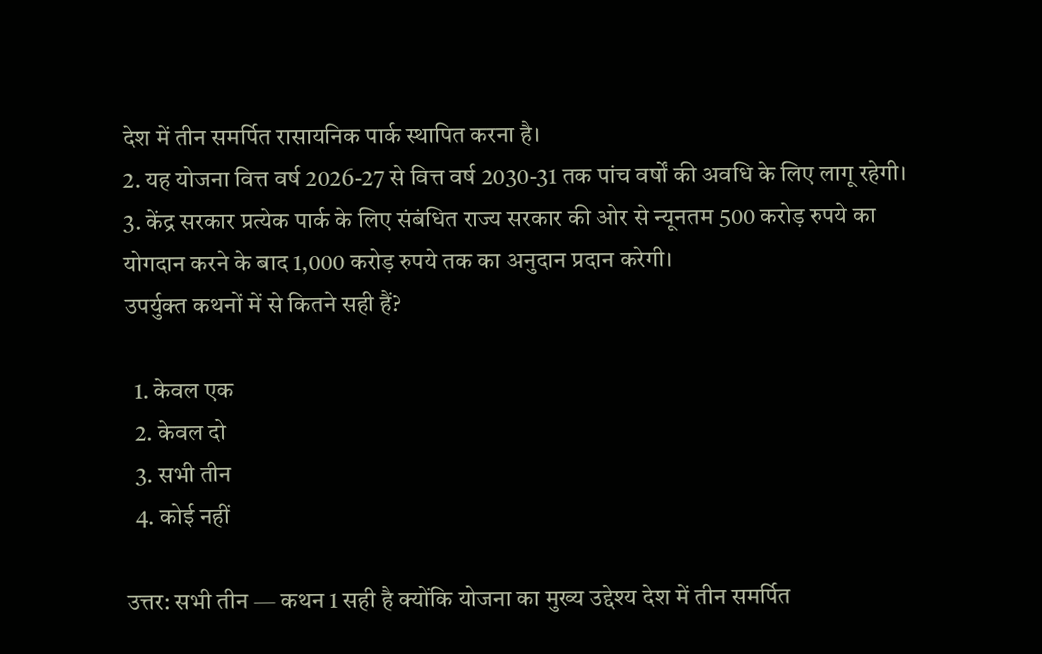देश में तीन समर्पित रासायनिक पार्क स्थापित करना है।
2. यह योजना वित्त वर्ष 2026-27 से वित्त वर्ष 2030-31 तक पांच वर्षों की अवधि के लिए लागू रहेगी।
3. केंद्र सरकार प्रत्येक पार्क के लिए संबंधित राज्य सरकार की ओर से न्यूनतम 500 करोड़ रुपये का योगदान करने के बाद 1,000 करोड़ रुपये तक का अनुदान प्रदान करेगी।
उपर्युक्त कथनों में से कितने सही हैं?

  1. केवल एक
  2. केवल दो
  3. सभी तीन
  4. कोई नहीं

उत्तर: सभी तीन — कथन 1 सही है क्योंकि योजना का मुख्य उद्देश्य देश में तीन समर्पित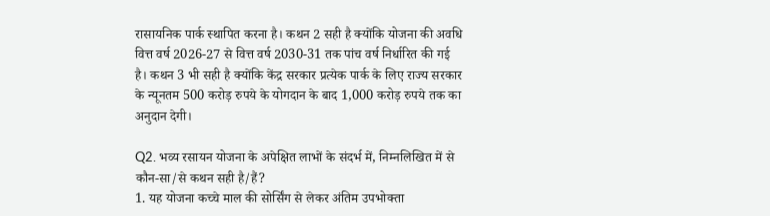रासायनिक पार्क स्थापित करना है। कथन 2 सही है क्योंकि योजना की अवधि वित्त वर्ष 2026-27 से वित्त वर्ष 2030-31 तक पांच वर्ष निर्धारित की गई है। कथन 3 भी सही है क्योंकि केंद्र सरकार प्रत्येक पार्क के लिए राज्य सरकार के न्यूनतम 500 करोड़ रुपये के योगदान के बाद 1,000 करोड़ रुपये तक का अनुदान देगी।

Q2. भव्य रसायन योजना के अपेक्षित लाभों के संदर्भ में, निम्नलिखित में से कौन-सा/से कथन सही है/हैं?
1. यह योजना कच्चे माल की सोर्सिंग से लेकर अंतिम उपभोक्ता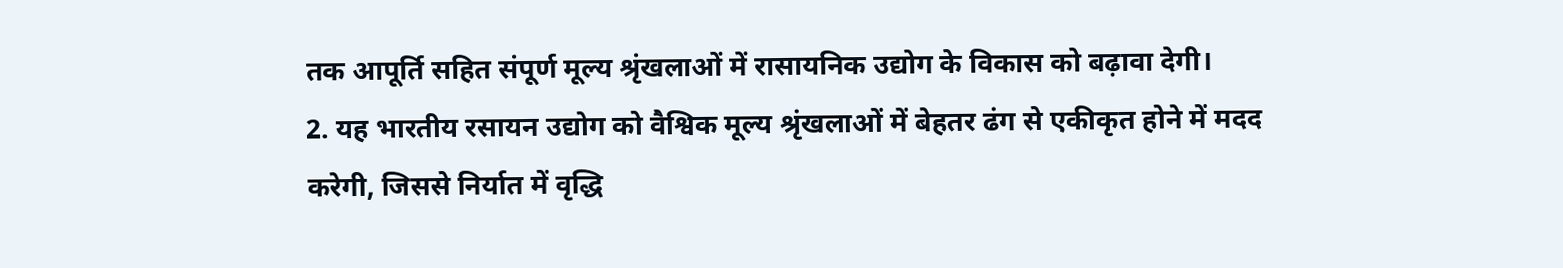तक आपूर्ति सहित संपूर्ण मूल्य श्रृंखलाओं में रासायनिक उद्योग के विकास को बढ़ावा देगी।
2. यह भारतीय रसायन उद्योग को वैश्विक मूल्य श्रृंखलाओं में बेहतर ढंग से एकीकृत होने में मदद करेगी, जिससे निर्यात में वृद्धि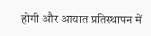होगी और आयात प्रतिस्थापन में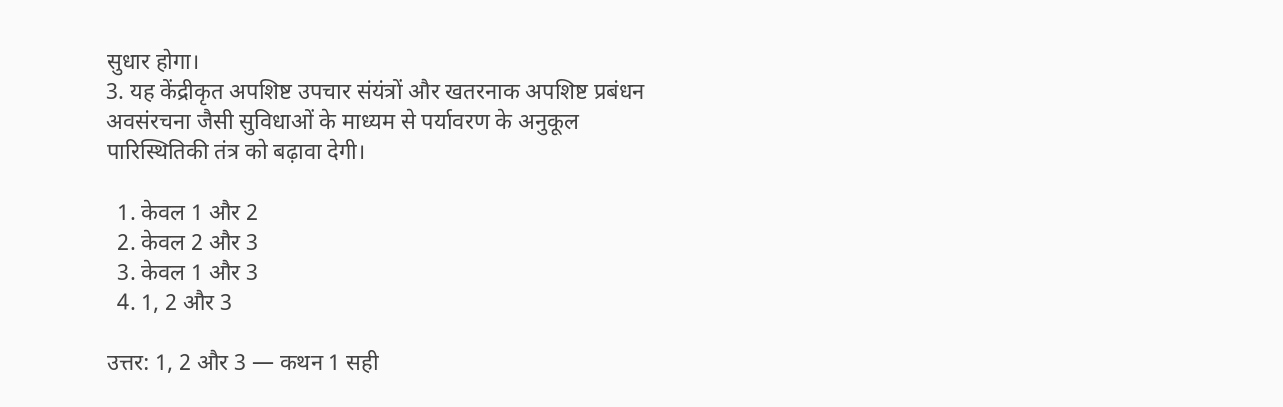सुधार होगा।
3. यह केंद्रीकृत अपशिष्ट उपचार संयंत्रों और खतरनाक अपशिष्ट प्रबंधन अवसंरचना जैसी सुविधाओं के माध्यम से पर्यावरण के अनुकूल पारिस्थितिकी तंत्र को बढ़ावा देगी।

  1. केवल 1 और 2
  2. केवल 2 और 3
  3. केवल 1 और 3
  4. 1, 2 और 3

उत्तर: 1, 2 और 3 — कथन 1 सही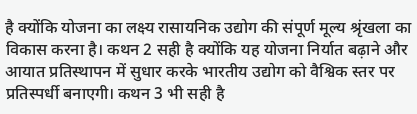है क्योंकि योजना का लक्ष्य रासायनिक उद्योग की संपूर्ण मूल्य श्रृंखला का विकास करना है। कथन 2 सही है क्योंकि यह योजना निर्यात बढ़ाने और आयात प्रतिस्थापन में सुधार करके भारतीय उद्योग को वैश्विक स्तर पर प्रतिस्पर्धी बनाएगी। कथन 3 भी सही है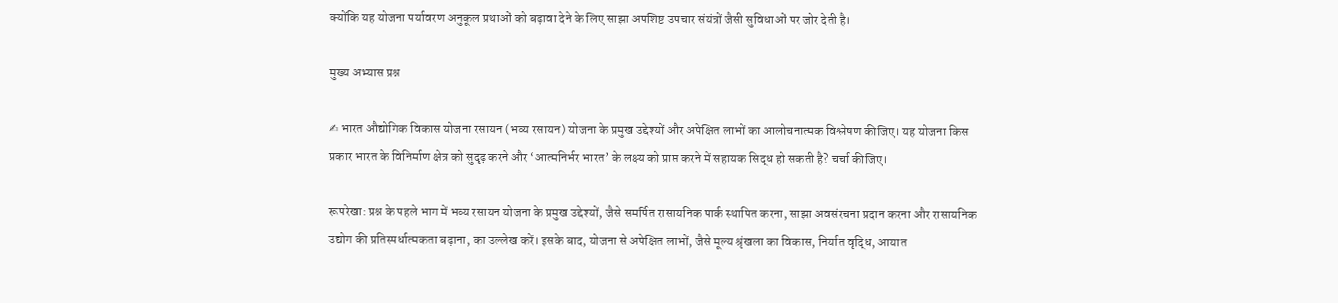क्योंकि यह योजना पर्यावरण अनुकूल प्रथाओं को बढ़ावा देने के लिए साझा अपशिष्ट उपचार संयंत्रों जैसी सुविधाओं पर जोर देती है।

मुख्य अभ्यास प्रश्न

✍ भारत औद्योगिक विकास योजना रसायन (भव्य रसायन) योजना के प्रमुख उद्देश्यों और अपेक्षित लाभों का आलोचनात्मक विश्लेषण कीजिए। यह योजना किस प्रकार भारत के विनिर्माण क्षेत्र को सुदृढ़ करने और ‘आत्मनिर्भर भारत’ के लक्ष्य को प्राप्त करने में सहायक सिद्ध हो सकती है? चर्चा कीजिए।

रूपरेखा: प्रश्न के पहले भाग में भव्य रसायन योजना के प्रमुख उद्देश्यों, जैसे समर्पित रासायनिक पार्क स्थापित करना, साझा अवसंरचना प्रदान करना और रासायनिक उद्योग की प्रतिस्पर्धात्मकता बढ़ाना, का उल्लेख करें। इसके बाद, योजना से अपेक्षित लाभों, जैसे मूल्य श्रृंखला का विकास, निर्यात वृद्धि, आयात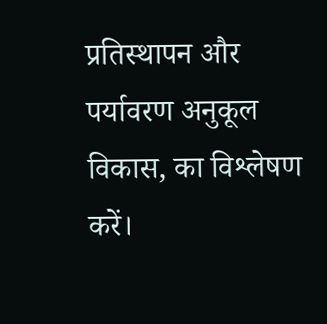प्रतिस्थापन और पर्यावरण अनुकूल विकास, का विश्लेषण करें।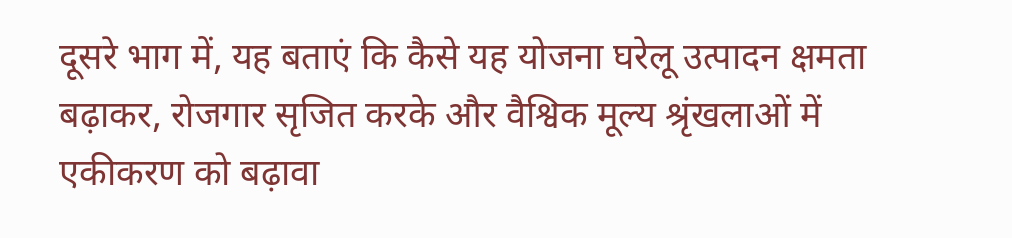दूसरे भाग में, यह बताएं कि कैसे यह योजना घरेलू उत्पादन क्षमता बढ़ाकर, रोजगार सृजित करके और वैश्विक मूल्य श्रृंखलाओं में एकीकरण को बढ़ावा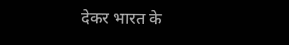देकर भारत के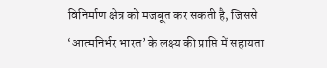विनिर्माण क्षेत्र को मजबूत कर सकती है, जिससे ‘आत्मनिर्भर भारत’ के लक्ष्य की प्राप्ति में सहायता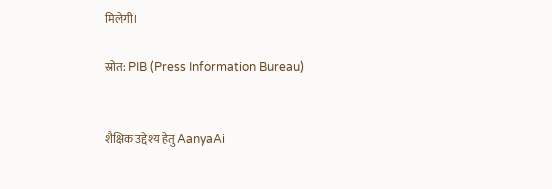मिलेगी।

स्रोत: PIB (Press Information Bureau)


शैक्षिक उद्देश्य हेतु AanyaAi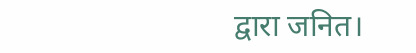द्वारा जनित।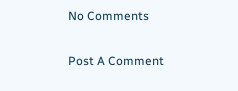No Comments

Post A Comment